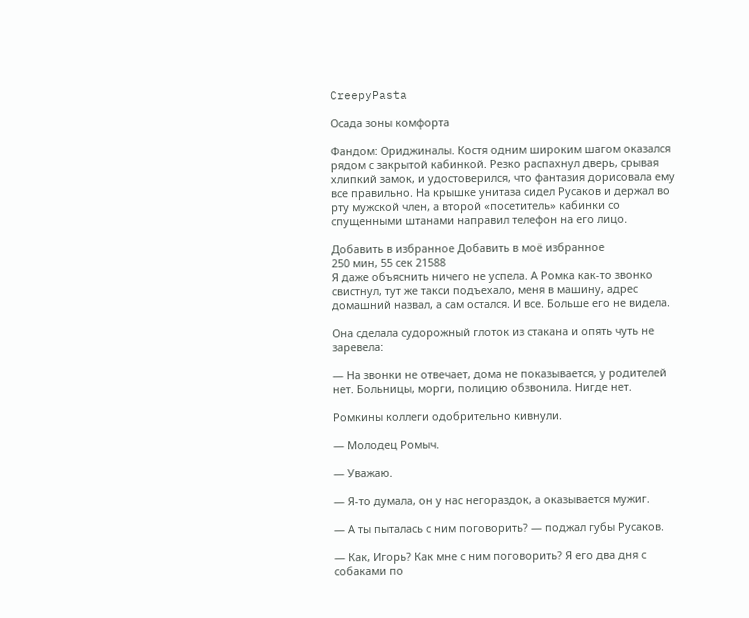CreepyPasta

Осада зоны комфорта

Фандом: Ориджиналы. Костя одним широким шагом оказался рядом с закрытой кабинкой. Резко распахнул дверь, срывая хлипкий замок, и удостоверился, что фантазия дорисовала ему все правильно. На крышке унитаза сидел Русаков и держал во рту мужской член, а второй «посетитель» кабинки со спущенными штанами направил телефон на его лицо.

Добавить в избранное Добавить в моё избранное
250 мин, 55 сек 21588
Я даже объяснить ничего не успела. А Ромка как-то звонко свистнул, тут же такси подъехало, меня в машину, адрес домашний назвал, а сам остался. И все. Больше его не видела.

Она сделала судорожный глоток из стакана и опять чуть не заревела:

— На звонки не отвечает, дома не показывается, у родителей нет. Больницы, морги, полицию обзвонила. Нигде нет.

Ромкины коллеги одобрительно кивнули.

— Молодец Ромыч.

— Уважаю.

— Я-то думала, он у нас негораздок, а оказывается мужиг.

— А ты пыталась с ним поговорить? — поджал губы Русаков.

— Как, Игорь? Как мне с ним поговорить? Я его два дня с собаками по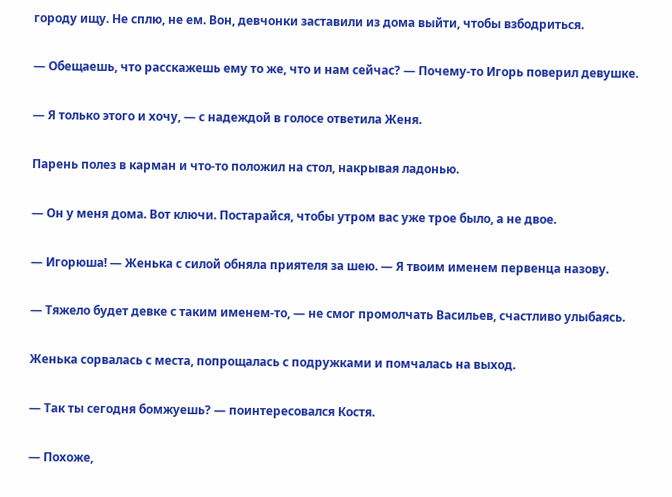городу ищу. Не сплю, не ем. Вон, девчонки заставили из дома выйти, чтобы взбодриться.

— Обещаешь, что расскажешь ему то же, что и нам сейчас? — Почему-то Игорь поверил девушке.

— Я только этого и хочу, — с надеждой в голосе ответила Женя.

Парень полез в карман и что-то положил на стол, накрывая ладонью.

— Он у меня дома. Вот ключи. Постарайся, чтобы утром вас уже трое было, а не двое.

— Игорюша! — Женька с силой обняла приятеля за шею. — Я твоим именем первенца назову.

— Тяжело будет девке с таким именем-то, — не смог промолчать Васильев, счастливо улыбаясь.

Женька сорвалась с места, попрощалась с подружками и помчалась на выход.

— Так ты сегодня бомжуешь? — поинтересовался Костя.

— Похоже,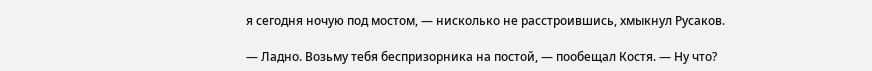я сегодня ночую под мостом, — нисколько не расстроившись, хмыкнул Русаков.

— Ладно. Возьму тебя беспризорника на постой, — пообещал Костя. — Ну что?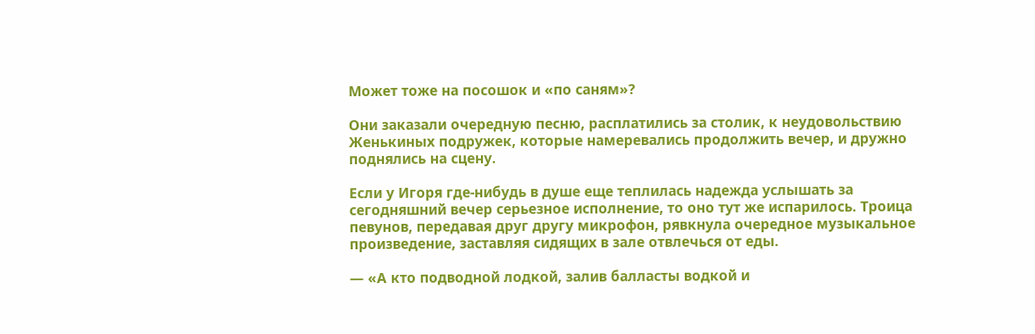Может тоже на посошок и «по саням»?

Они заказали очередную песню, расплатились за столик, к неудовольствию Женькиных подружек, которые намеревались продолжить вечер, и дружно поднялись на сцену.

Если у Игоря где-нибудь в душе еще теплилась надежда услышать за сегодняшний вечер серьезное исполнение, то оно тут же испарилось. Троица певунов, передавая друг другу микрофон, рявкнула очередное музыкальное произведение, заставляя сидящих в зале отвлечься от еды.

— «А кто подводной лодкой, залив балласты водкой и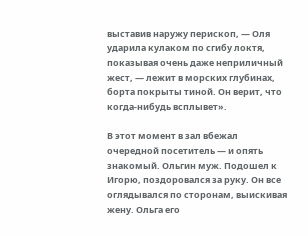выставив наружу перископ, — Оля ударила кулаком по сгибу локтя, показывая очень даже неприличный жест, — лежит в морских глубинах, борта покрыты тиной. Он верит, что когда-нибудь всплывет».

В этот момент в зал вбежал очередной посетитель — и опять знакомый. Ольгин муж. Подошел к Игорю, поздоровался за руку. Он все оглядывался по сторонам, выискивая жену. Ольга его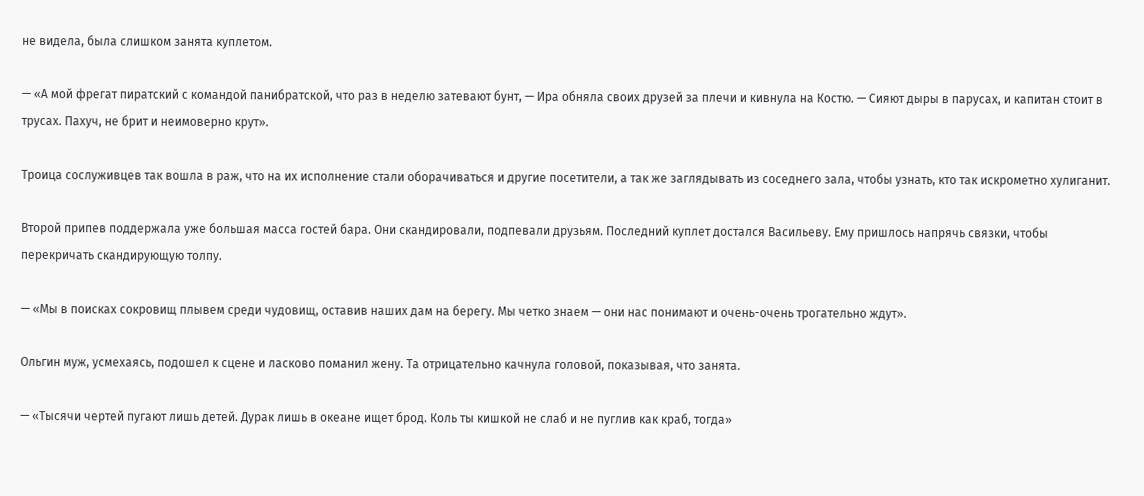не видела, была слишком занята куплетом.

— «А мой фрегат пиратский с командой панибратской, что раз в неделю затевают бунт, — Ира обняла своих друзей за плечи и кивнула на Костю. — Сияют дыры в парусах, и капитан стоит в трусах. Пахуч, не брит и неимоверно крут».

Троица сослуживцев так вошла в раж, что на их исполнение стали оборачиваться и другие посетители, а так же заглядывать из соседнего зала, чтобы узнать, кто так искрометно хулиганит.

Второй припев поддержала уже большая масса гостей бара. Они скандировали, подпевали друзьям. Последний куплет достался Васильеву. Ему пришлось напрячь связки, чтобы перекричать скандирующую толпу.

— «Мы в поисках сокровищ плывем среди чудовищ, оставив наших дам на берегу. Мы четко знаем — они нас понимают и очень-очень трогательно ждут».

Ольгин муж, усмехаясь, подошел к сцене и ласково поманил жену. Та отрицательно качнула головой, показывая, что занята.

— «Тысячи чертей пугают лишь детей. Дурак лишь в океане ищет брод. Коль ты кишкой не слаб и не пуглив как краб, тогда»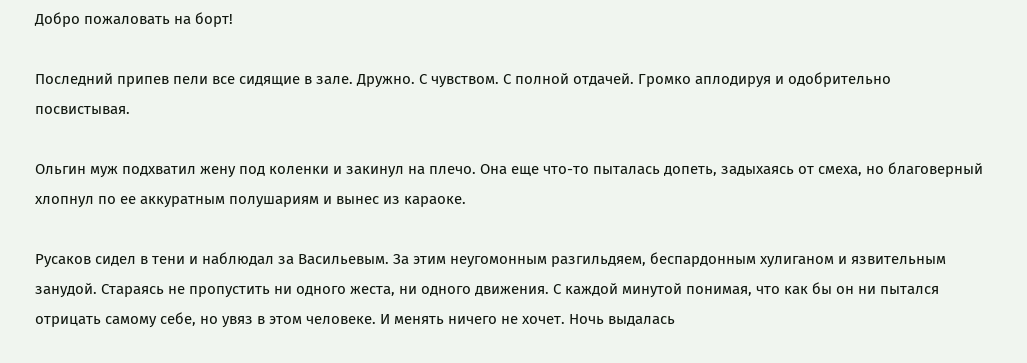Добро пожаловать на борт!

Последний припев пели все сидящие в зале. Дружно. С чувством. С полной отдачей. Громко аплодируя и одобрительно посвистывая.

Ольгин муж подхватил жену под коленки и закинул на плечо. Она еще что-то пыталась допеть, задыхаясь от смеха, но благоверный хлопнул по ее аккуратным полушариям и вынес из караоке.

Русаков сидел в тени и наблюдал за Васильевым. За этим неугомонным разгильдяем, беспардонным хулиганом и язвительным занудой. Стараясь не пропустить ни одного жеста, ни одного движения. С каждой минутой понимая, что как бы он ни пытался отрицать самому себе, но увяз в этом человеке. И менять ничего не хочет. Ночь выдалась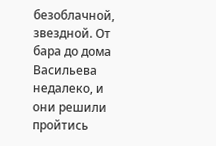безоблачной, звездной. От бара до дома Васильева недалеко, и они решили пройтись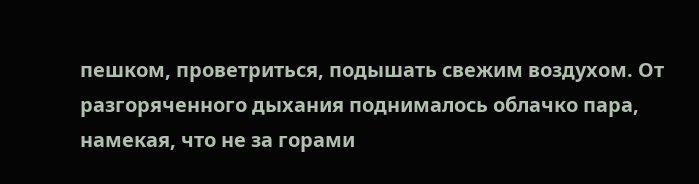пешком, проветриться, подышать свежим воздухом. От разгоряченного дыхания поднималось облачко пара, намекая, что не за горами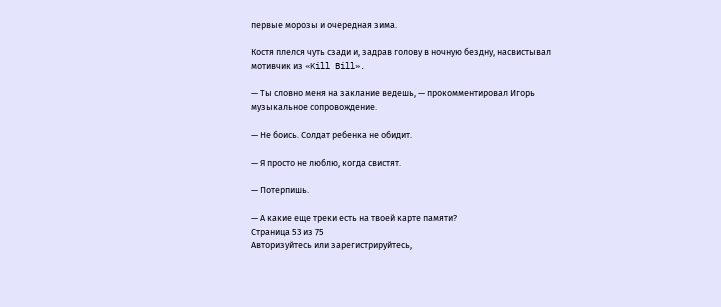первые морозы и очередная зима.

Костя плелся чуть сзади и, задрав голову в ночную бездну, насвистывал мотивчик из «Kill Bill».

— Ты словно меня на заклание ведешь, — прокомментировал Игорь музыкальное сопровождение.

— Не боись. Солдат ребенка не обидит.

— Я просто не люблю, когда свистят.

— Потерпишь.

— А какие еще треки есть на твоей карте памяти?
Страница 53 из 75
Авторизуйтесь или зарегистрируйтесь,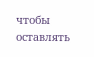чтобы оставлять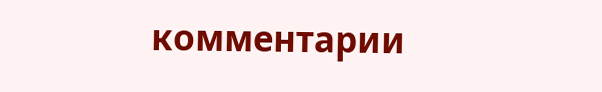комментарии